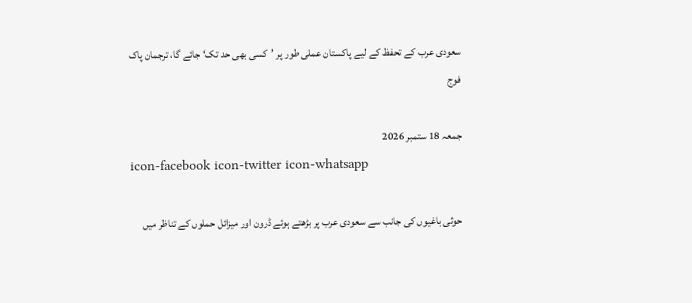سعودی عرب کے تحفظ کے لیے پاکستان عملی طور پر ’کسی بھی حد تک‘ جائے گا، ترجمان پاک فوج

جمعہ 18 ستمبر 2026
icon-facebook icon-twitter icon-whatsapp

حوثی باغیوں کی جانب سے سعودی عرب پر بڑھتے ہوئے ڈرون اور میزائل حملوں کے تناظر میں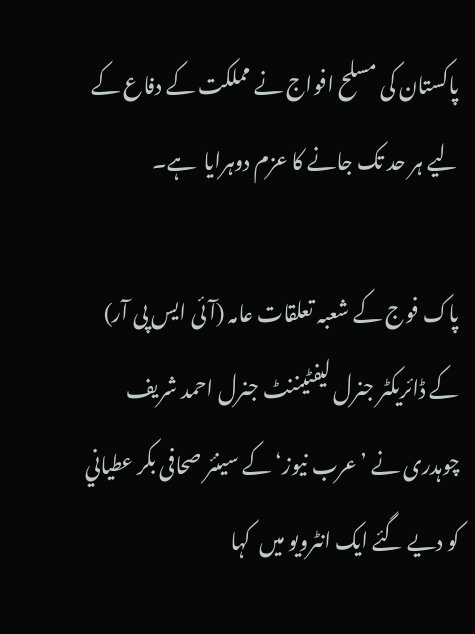پاکستان کی مسلح افواج نے مملکت کے دفاع کے لیے ہر حد تک جانے کا عزم دوہرایا  ہے۔

پاک فوج کے شعبہ تعلقات عامہ (آئی ایس پی آر) کے ڈائریکٹر جنرل لیفٹیننٹ جنرل احمد شریف چوہدری نے ’عرب نیوز‘ کے سینئر صحافی بکر عطياني کو دیے گئے ایک انٹرویو میں  کہا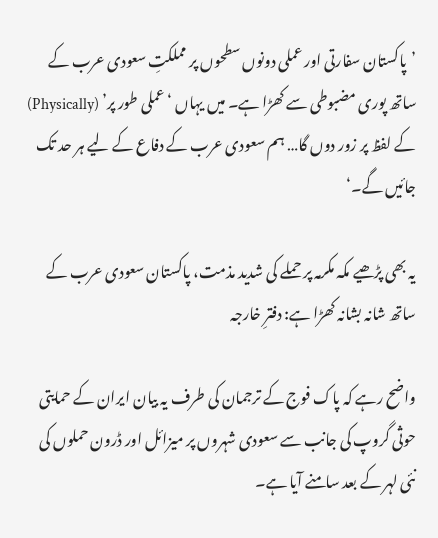’پاکستان سفارتی اور عملی دونوں سطحوں پر مملکتِ سعودی عرب کے ساتھ پوری مضبوطی سے کھڑا ہے۔ میں یہاں ‘عملی طور پر’ (Physically) کے لفظ پر زور دوں گا… ہم سعودی عرب کے دفاع کے لیے ہر حد تک جائیں گے۔‘

یہ بھی پڑھیے مکہ مکرمہ پر حملے کی شدید مذمت، پاکستان سعودی عرب کے ساتھ شانہ بشانہ کھڑا ہے: دفترِ خارجہ

واضح رہے کہ پاک فوج کے ترجمان کی طرف یہ بیان ایران کے حمایتی حوثی گروپ کی جانب سے سعودی شہروں پر میزائل اور ڈرون حملوں کی نئی لہر کے بعد سامنے آیا ہے۔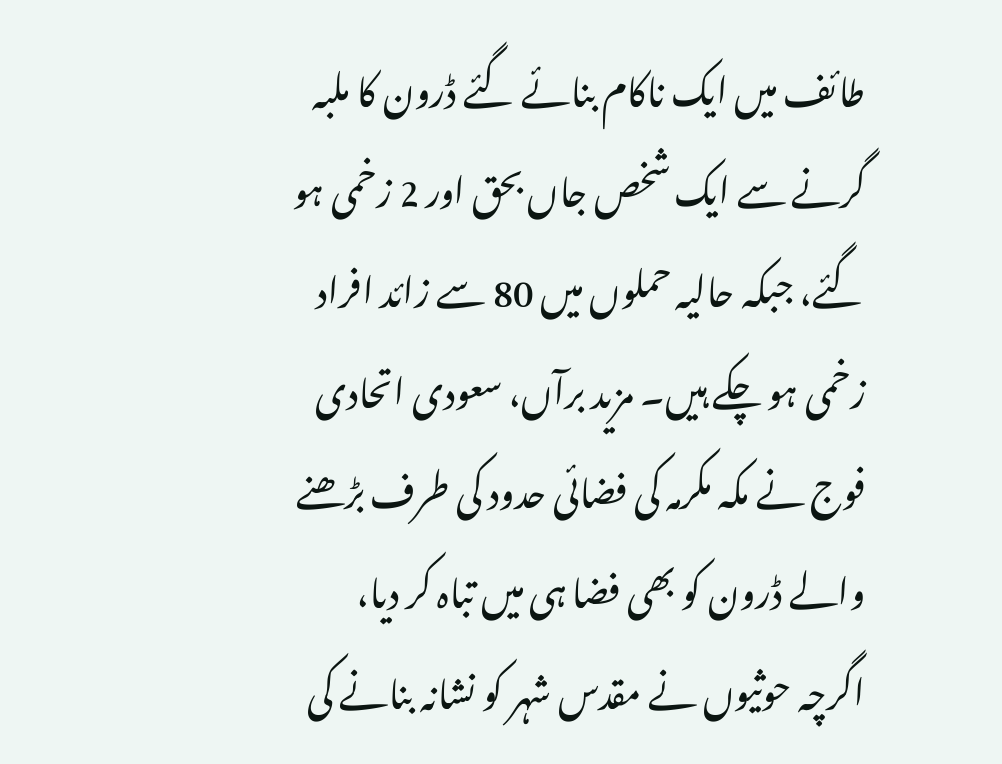طائف میں ایک ناکام بنائے گئے ڈرون کا ملبہ گرنے سے ایک شخص جاں بحق اور 2 زخمی ہو گئے، جبکہ حالیہ حملوں میں 80 سے زائد افراد زخمی ہو چکے ہیں۔ مزید برآں، سعودی اتحادی فوج نے مکہ مکرمہ کی فضائی حدود کی طرف بڑھنے والے ڈرون کو بھی فضا ہی میں تباہ کر دیا، اگرچہ حوثیوں نے مقدس شہر کو نشانہ بنانے کی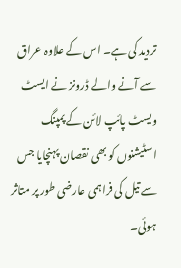تردید کی ہے۔ اس کے علاوہ عراق سے آنے والے ڈرونز نے ایسٹ ویسٹ پائپ لائن کے پمپنگ اسٹیشنوں کو بھی نقصان پہنچایا جس سے تیل کی فراہمی عارضی طور پر متاثر ہوئی۔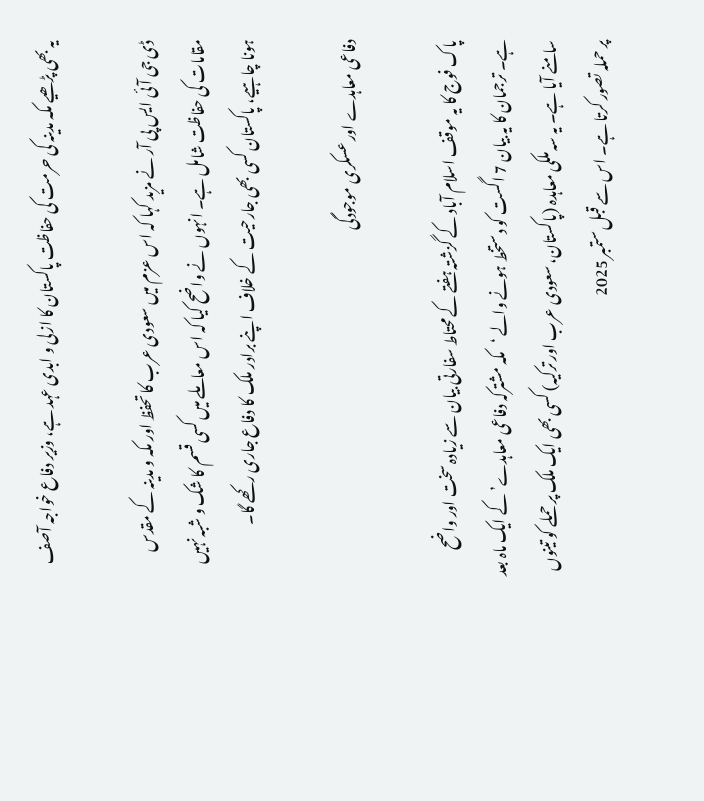یہ بھی پڑھیے مکہ مدینہ کی حرمت کی حفاظت پاکستان کا ازلی و ابدی عہد ہے، وزیر دفاع خواجہ آصف

ڈی جی آئی ایس پی آر نے مزید کہا کہ اس عزم میں سعودی عرب کا تحفظ اور مکہ و مدینہ کے مقدس مقامات کی حفاظت شامل ہے۔ انہوں نے واضح کیا کہ اس معاملے میں کسی قسم کا شک و شبہ نہیں ہونا چاہیے، پاکستان کسی بھی جارحیت کے خلاف اپنے برادر ملک کا دفاع جاری رکھے گا۔

دفاعی معاہدے اور عسکری موجودگی

پاک فوج کا یہ موقف اسلام آباد کے گزشتہ ہفتے کے محتاط سفارتی بیان سے زیادہ سخت اور واضح ہے۔ ترجمان کا یہ بیان 7 اگست کو دستخط ہونے والے ‘مکہ مشترکہ دفاعی معاہدے’ کے ایک ماہ بعد سامنے آیا ہے۔ یہ سہ ملکی معاہدہ (پاکستان، سعودی عرب اور ترکیہ) کسی بھی ایک ملک پر حملے کو تینوں پر حملہ تصور کرتا ہے۔ اس سے قبل ستمبر 2025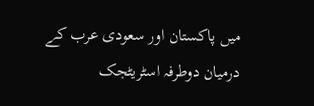میں پاکستان اور سعودی عرب کے درمیان دوطرفہ اسٹریٹجک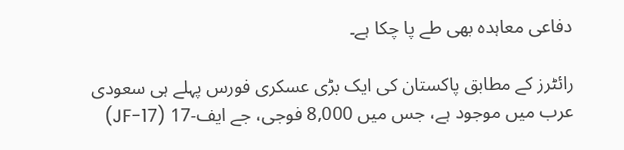دفاعی معاہدہ بھی طے پا چکا ہے۔

رائٹرز کے مطابق پاکستان کی ایک بڑی عسکری فورس پہلے ہی سعودی عرب میں موجود ہے، جس میں 8,000 فوجی، جے ایف-17 (JF-17)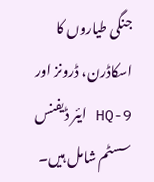جنگی طیاروں کا اسکاڈرن، ڈرونز اور HQ-9 ایئر ڈیفنس سسٹم شامل ہیں۔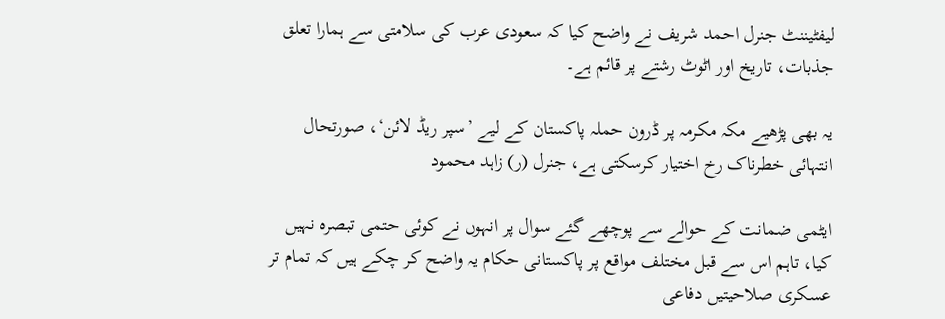لیفٹیننٹ جنرل احمد شریف نے واضح کیا کہ سعودی عرب کی سلامتی سے ہمارا تعلق جذبات، تاریخ اور اٹوٹ رشتے پر قائم ہے۔

یہ بھی پڑھیے مکہ مکرمہ پر ڈرون حملہ پاکستان کے لیے ’سپر ریڈ لائن‘، صورتحال انتہائی خطرناک رخ اختیار کرسکتی ہے، جنرل (ر) زاہد محمود

ایٹمی ضمانت کے حوالے سے پوچھے گئے سوال پر انہوں نے کوئی حتمی تبصرہ نہیں کیا، تاہم اس سے قبل مختلف مواقع پر پاکستانی حکام یہ واضح کر چکے ہیں کہ تمام تر عسکری صلاحیتیں دفاعی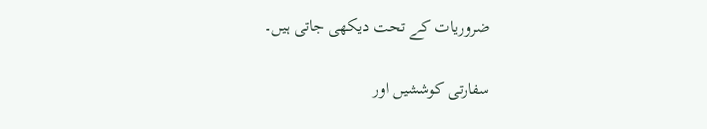ضروریات کے تحت دیکھی جاتی ہیں۔

سفارتی کوششیں اور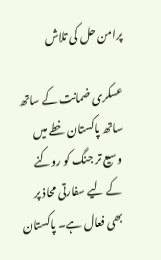پرامن حل کی تلاش

عسکری ضمانت کے ساتھ ساتھ پاکستان خطے میں وسیع تر جنگ کو روکنے کے لیے سفارتی محاذ پر بھی فعال ہے۔ پاکستان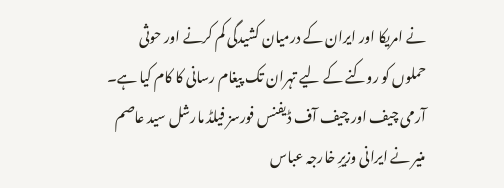نے امریکا اور ایران کے درمیان کشیدگی کم کرنے اور حوثی حملوں کو روکنے کے لیے تہران تک پیغام رسانی کا کام کیا ہے۔ آرمی چیف اور چیف آف ڈیفنس فورسز فیلڈ مارشل سید عاصم منیر نے ایرانی وزیرِ خارجہ عباس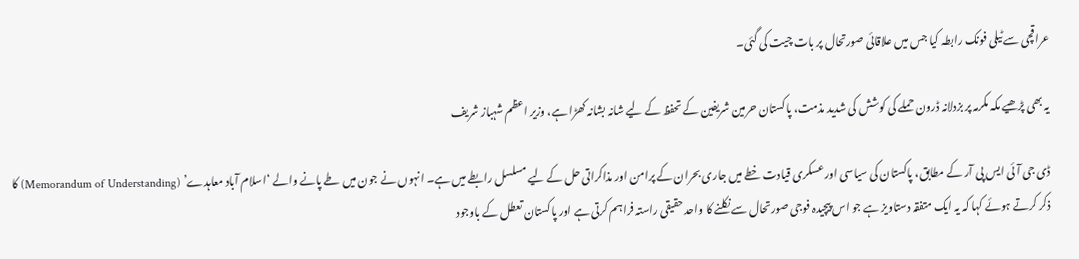عراقچی سے ٹیلی فونک رابطہ کیا جس میں علاقائی صورتحال پر بات چیت کی گئی۔

یہ بھی پڑھیے مکہ مکرمہ پر بزدلانہ ڈرون حملے کی کوشش کی شدید مذمت، پاکستان حرمین شریفین کے تحفظ کے لیے شانہ بشانہ کھڑا ہے، وزیر اعظم شہباز شریف

ڈی جی آئی ایس پی آر کے مطابق، پاکستان کی سیاسی اور عسکری قیادت خطے میں جاری بحران کے پرامن اور مذاکراتی حل کے لیے مسلسل رابطے میں ہے۔ انہوں نے جون میں طے پانے والے ‘اسلام آباد معاہدے’ (Memorandum of Understanding) کا ذکر کرتے ہوئے کہا کہ یہ ایک متفقہ دستاویز ہے جو اس پیچیدہ فوجی صورتحال سے نکلنے کا واحد حقیقی راستہ فراہم کرتی ہے اور پاکستان تعطل کے باوجود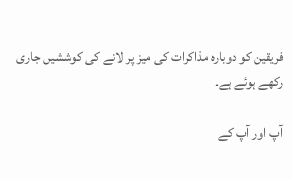فریقین کو دوبارہ مذاکرات کی میز پر لانے کی کوششیں جاری رکھے ہوئے ہے۔

آپ اور آپ کے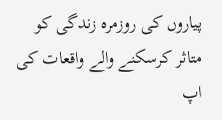پیاروں کی روزمرہ زندگی کو متاثر کرسکنے والے واقعات کی اپ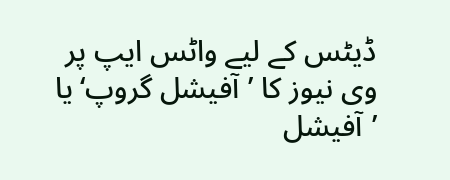ڈیٹس کے لیے واٹس ایپ پر وی نیوز کا ’آفیشل گروپ‘ یا ’آفیشل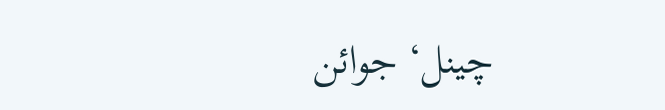چینل‘ جوائن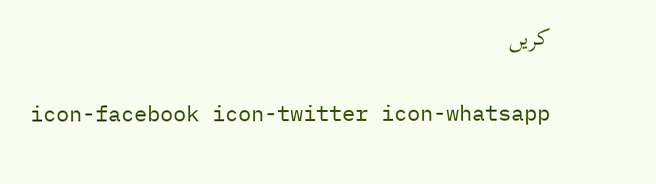کریں

icon-facebook icon-twitter icon-whatsapp